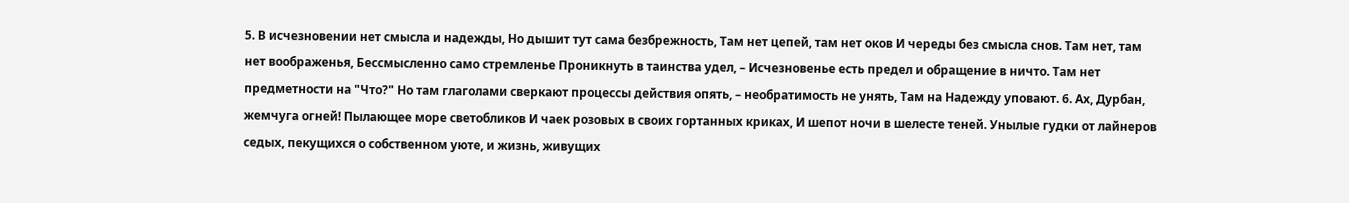5. В исчезновении нет смысла и надежды, Но дышит тут сама безбрежность, Там нет цепей, там нет оков И череды без смысла снов. Там нет, там нет воображенья, Бессмысленно само стремленье Проникнуть в таинства удел, – Исчезновенье есть предел и обращение в ничто. Там нет предметности на "Что?" Но там глаголами сверкают процессы действия опять, – необратимость не унять, Там на Надежду уповают. 6. Ах, Дурбан, жемчуга огней! Пылающее море светобликов И чаек розовых в своих гортанных криках, И шепот ночи в шелесте теней. Унылые гудки от лайнеров седых, пекущихся о собственном уюте, и жизнь, живущих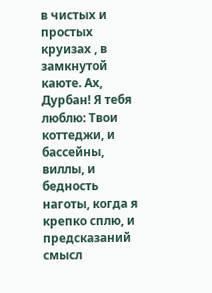в чистых и простых круизах , в замкнутой каюте. Ах, Дурбан! Я тебя люблю: Твои коттеджи, и бассейны, виллы, и бедность наготы, когда я крепко сплю, и предсказаний смысл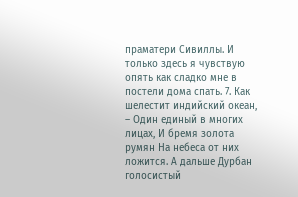праматери Сивиллы. И только здесь я чувствую опять как сладко мне в постели дома спать. 7. Как шелестит индийский океан, – Один единый в многих лицах, И бремя золота румян На небеса от них ложится. А дальше Дурбан голосистый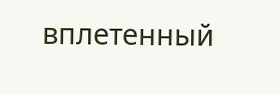вплетенный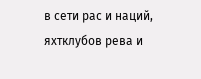в сети рас и наций, яхтклубов рева и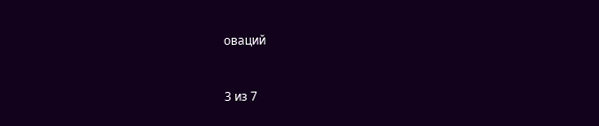оваций


3 из 7